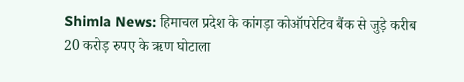Shimla News: हिमाचल प्रदेश के कांगड़ा कोऑपरेटिव बैंक से जुड़े करीब 20 करोड़ रुपए के ऋण घोटाला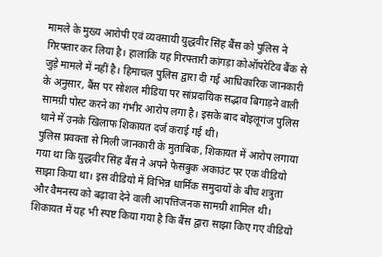मामले के मुख्य आरोपी एवं व्यवसायी युद्धवीर सिंह बैंस को पुलिस ने गिरफ्तार कर लिया है। हालांकि यह गिरफ्तारी कांगड़ा कोऑपरेटिव बैंक से जुड़े मामले में नहीं है। हिमाचल पुलिस द्वारा दी गई आधिकारिक जानकारी के अनुसार, बैंस पर सोशल मीडिया पर सांप्रदायिक सद्भाव बिगाड़ने वाली सामग्री पोस्ट करने का गंभीर आरोप लगा है। इसके बाद बोइलूगंज पुलिस थाने में उनके खिलाफ शिकायत दर्ज कराई गई थी।
पुलिस प्रवक्ता से मिली जानकारी के मुताबिक, शिकायत में आरोप लगाया गया था कि युद्धवीर सिंह बैंस ने अपने फेसबुक अकाउंट पर एक वीडियो साझा किया था। इस वीडियो में विभिन्न धार्मिक समुदायों के बीच शत्रुता और वैमनस्य को बढ़ावा देने वाली आपत्तिजनक सामग्री शामिल थी। शिकायत में यह भी स्पष्ट किया गया है कि बैंस द्वारा साझा किए गए वीडियो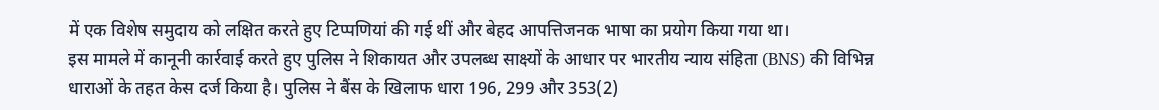में एक विशेष समुदाय को लक्षित करते हुए टिप्पणियां की गई थीं और बेहद आपत्तिजनक भाषा का प्रयोग किया गया था।
इस मामले में कानूनी कार्रवाई करते हुए पुलिस ने शिकायत और उपलब्ध साक्ष्यों के आधार पर भारतीय न्याय संहिता (BNS) की विभिन्न धाराओं के तहत केस दर्ज किया है। पुलिस ने बैंस के खिलाफ धारा 196, 299 और 353(2)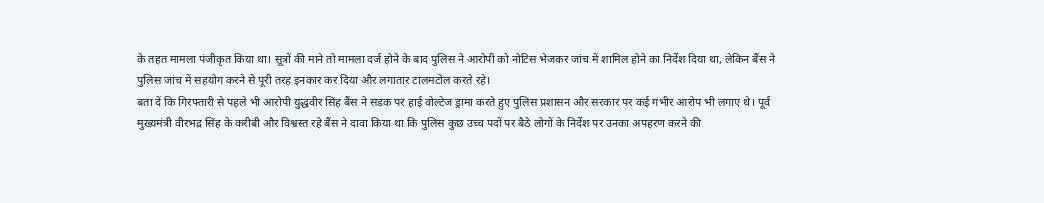के तहत मामला पंजीकृत किया था। सूत्रों की माने तो मामला दर्ज होने के बाद पुलिस ने आरोपी को नोटिस भेजकर जांच में शामिल होने का निर्देश दिया था, लेकिन बैंस ने पुलिस जांच में सहयोग करने से पूरी तरह इनकार कर दिया और लगातार टालमटोल करते रहे।
बता दें कि गिरफ्तारी से पहले भी आरोपी युद्धवीर सिंह बैंस ने सडक पर हाई वोल्टेज ड्रामा करते हुए पुलिस प्रशासन और सरकार पर कई गंभीर आरोप भी लगाए थे। पूर्व मुख्यमंत्री वीरभद्र सिंह के करीबी और विश्वस्त रहे बैंस ने दावा किया था कि पुलिस कुछ उच्च पदों पर बैठे लोगों के निर्देश पर उनका अपहरण करने की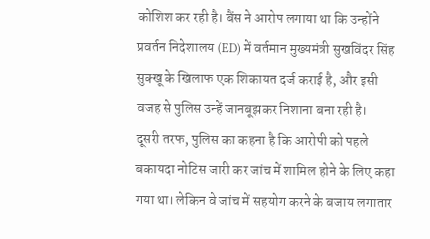कोशिश कर रही है। बैंस ने आरोप लगाया था कि उन्होंने प्रवर्तन निदेशालय (ED) में वर्तमान मुख्यमंत्री सुखविंदर सिंह सुक्खू के खिलाफ एक शिकायत दर्ज कराई है, और इसी वजह से पुलिस उन्हें जानबूझकर निशाना बना रही है।
दूसरी तरफ, पुलिस का कहना है कि आरोपी को पहले बकायदा नोटिस जारी कर जांच में शामिल होने के लिए कहा गया था। लेकिन वे जांच में सहयोग करने के बजाय लगातार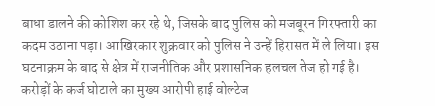बाधा डालने की कोशिश कर रहे थे, जिसके बाद पुलिस को मजबूरन गिरफ्तारी का कदम उठाना पड़ा। आखिरकार शुक्रवार को पुलिस ने उन्हें हिरासत में ले लिया। इस घटनाक्रम के बाद से क्षेत्र में राजनीतिक और प्रशासनिक हलचल तेज हो गई है।
करोड़ों के कर्ज घोटाले का मुख्य आरोपी हाई वोल्टेज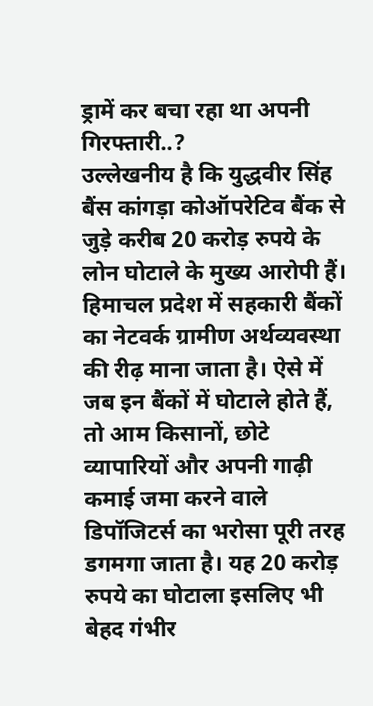ड्रामें कर बचा रहा था अपनी गिरफ्तारी..?
उल्लेखनीय है कि युद्धवीर सिंह बैंस कांगड़ा कोऑपरेटिव बैंक से जुड़े करीब 20 करोड़ रुपये के लोन घोटाले के मुख्य आरोपी हैं। हिमाचल प्रदेश में सहकारी बैंकों का नेटवर्क ग्रामीण अर्थव्यवस्था की रीढ़ माना जाता है। ऐसे में जब इन बैंकों में घोटाले होते हैं, तो आम किसानों, छोटे व्यापारियों और अपनी गाढ़ी कमाई जमा करने वाले डिपॉजिटर्स का भरोसा पूरी तरह डगमगा जाता है। यह 20 करोड़ रुपये का घोटाला इसलिए भी बेहद गंभीर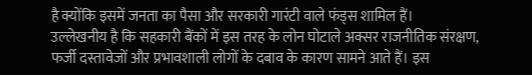है क्योंकि इसमें जनता का पैसा और सरकारी गारंटी वाले फंड्स शामिल हैं।
उल्लेखनीय है कि सहकारी बैंकों में इस तरह के लोन घोटाले अक्सर राजनीतिक संरक्षण, फर्जी दस्तावेजों और प्रभावशाली लोगों के दबाव के कारण सामने आते हैं। इस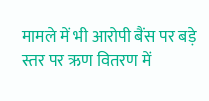मामले में भी आरोपी बैंस पर बड़े स्तर पर ऋण वितरण में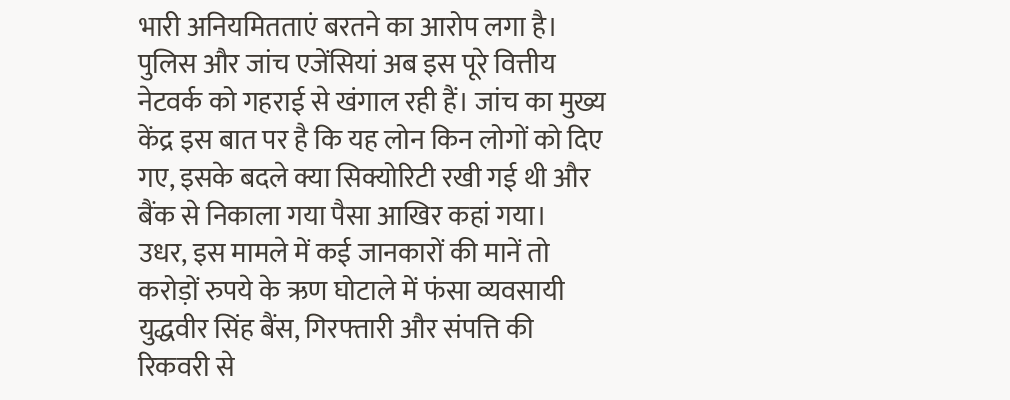भारी अनियमितताएं बरतने का आरोप लगा है। पुलिस और जांच एजेंसियां अब इस पूरे वित्तीय नेटवर्क को गहराई से खंगाल रही हैं। जांच का मुख्य केंद्र इस बात पर है कि यह लोन किन लोगों को दिए गए, इसके बदले क्या सिक्योरिटी रखी गई थी और बैंक से निकाला गया पैसा आखिर कहां गया।
उधर, इस मामले में कई जानकारों की मानें तो करोड़ों रुपये के ऋण घोटाले में फंसा व्यवसायी युद्धवीर सिंह बैंस, गिरफ्तारी और संपत्ति की रिकवरी से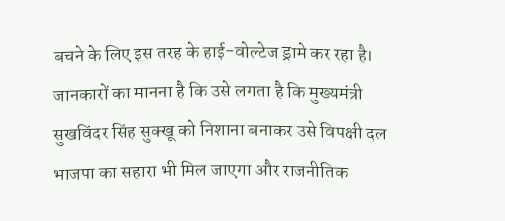बचने के लिए इस तरह के हाई-वोल्टेज ड्रामे कर रहा है। जानकारों का मानना है कि उसे लगता है कि मुख्यमंत्री सुखविंदर सिंह सुक्खू को निशाना बनाकर उसे विपक्षी दल भाजपा का सहारा भी मिल जाएगा और राजनीतिक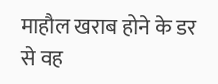माहौल खराब होने के डर से वह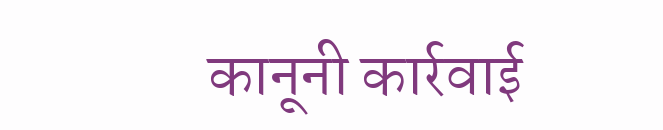कानूनी कार्रवाई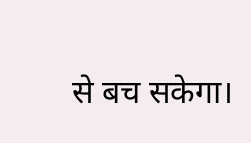से बच सकेगा।